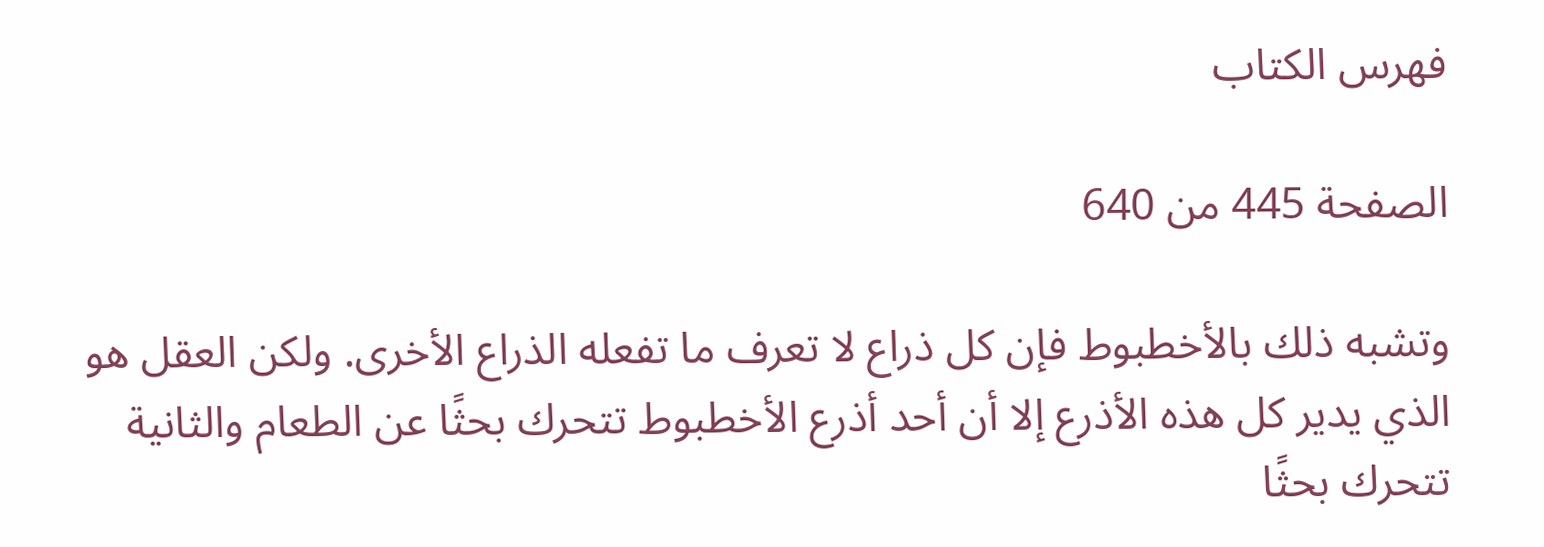فهرس الكتاب

الصفحة 445 من 640

وتشبه ذلك بالأخطبوط فإن كل ذراع لا تعرف ما تفعله الذراع الأخرى. ولكن العقل هو الذي يدير كل هذه الأذرع إلا أن أحد أذرع الأخطبوط تتحرك بحثًا عن الطعام والثانية تتحرك بحثًا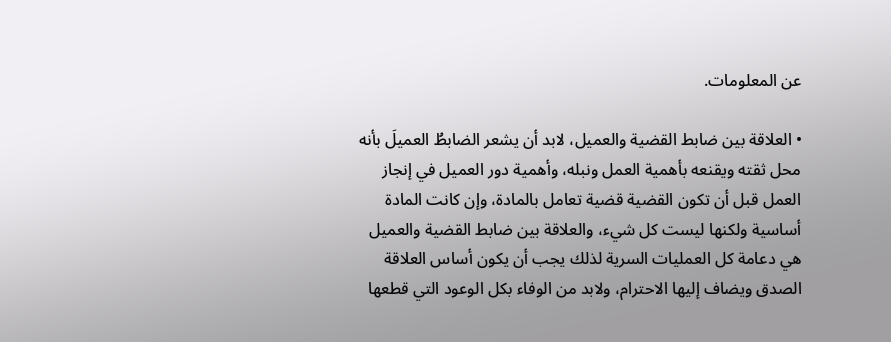عن المعلومات.

• العلاقة بين ضابط القضية والعميل، لابد أن يشعر الضابطُ العميلَ بأنه محل ثقته ويقنعه بأهمية العمل ونبله، وأهمية دور العميل في إنجاز العمل قبل أن تكون القضية قضية تعامل بالمادة، وإن كانت المادة أساسية ولكنها ليست كل شيء، والعلاقة بين ضابط القضية والعميل هي دعامة كل العمليات السرية لذلك يجب أن يكون أساس العلاقة الصدق ويضاف إليها الاحترام، ولابد من الوفاء بكل الوعود التي قطعها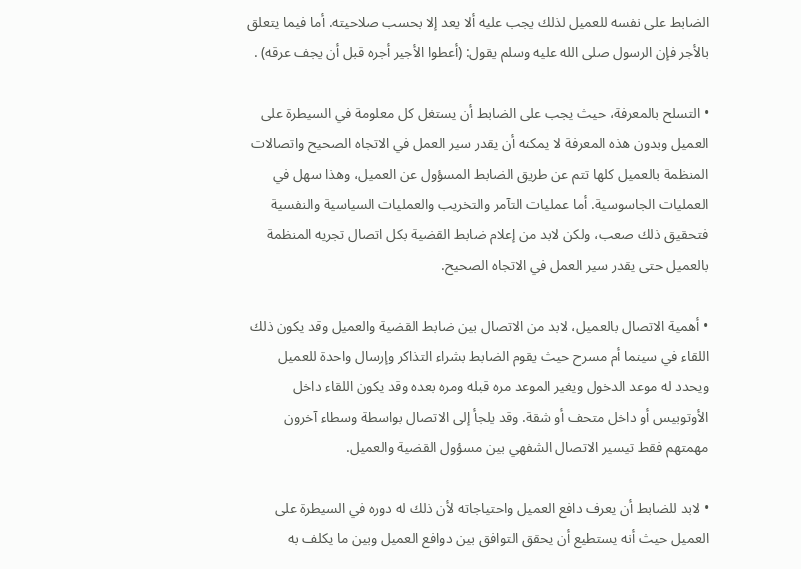الضابط على نفسه للعميل لذلك يجب عليه ألا يعد إلا بحسب صلاحيته. أما فيما يتعلق بالأجر فإن الرسول صلى الله عليه وسلم يقول: (أعطوا الأجير أجره قبل أن يجف عرقه) .

• التسلح بالمعرفة، حيث يجب على الضابط أن يستغل كل معلومة في السيطرة على العميل وبدون هذه المعرفة لا يمكنه أن يقدر سير العمل في الاتجاه الصحيح واتصالات المنظمة بالعميل كلها تتم عن طريق الضابط المسؤول عن العميل، وهذا سهل في العمليات الجاسوسية. أما عمليات التآمر والتخريب والعمليات السياسية والنفسية فتحقيق ذلك صعب، ولكن لابد من إعلام ضابط القضية بكل اتصال تجريه المنظمة بالعميل حتى يقدر سير العمل في الاتجاه الصحيح.

• أهمية الاتصال بالعميل، لابد من الاتصال بين ضابط القضية والعميل وقد يكون ذلك اللقاء في سينما أم مسرح حيث يقوم الضابط بشراء التذاكر وإرسال واحدة للعميل ويحدد له موعد الدخول ويغير الموعد مره قبله ومره بعده وقد يكون اللقاء داخل الأوتوبيس أو داخل متحف أو شقة. وقد يلجأ إلى الاتصال بواسطة وسطاء آخرون مهمتهم فقط تيسير الاتصال الشفهي بين مسؤول القضية والعميل.

• لابد للضابط أن يعرف دافع العميل واحتياجاته لأن ذلك له دوره في السيطرة على العميل حيث أنه يستطيع أن يحقق التوافق بين دوافع العميل وبين ما يكلف به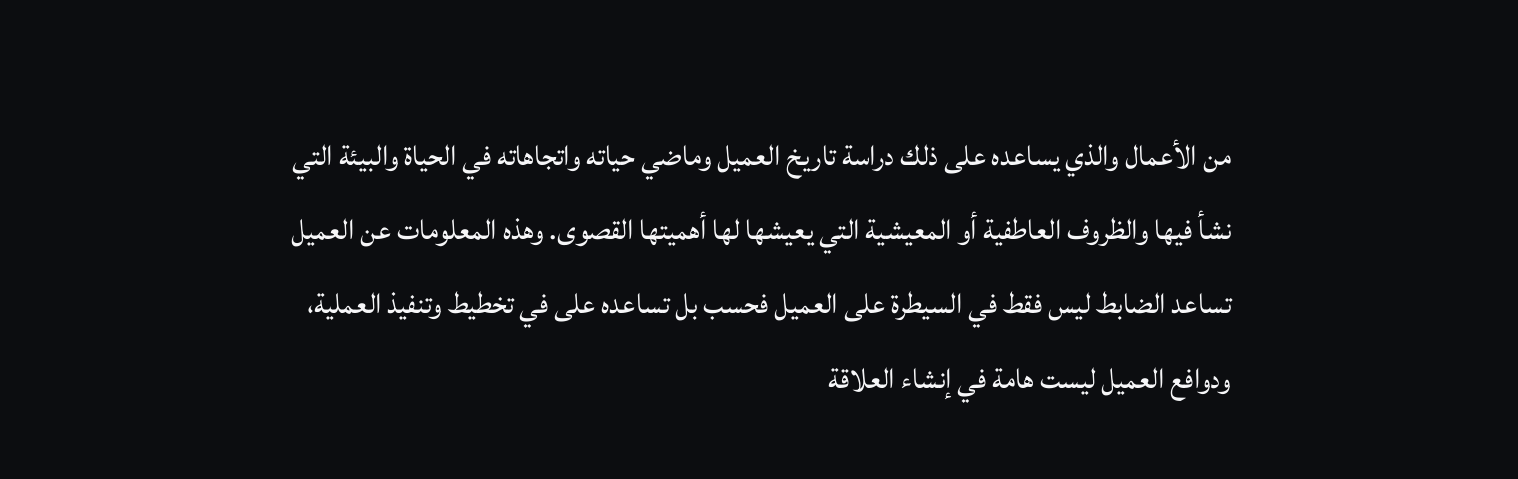من الأعمال والذي يساعده على ذلك دراسة تاريخ العميل وماضي حياته واتجاهاته في الحياة والبيئة التي نشأ فيها والظروف العاطفية أو المعيشية التي يعيشها لها أهميتها القصوى. وهذه المعلومات عن العميل تساعد الضابط ليس فقط في السيطرة على العميل فحسب بل تساعده على في تخطيط وتنفيذ العملية، ودوافع العميل ليست هامة في إنشاء العلاقة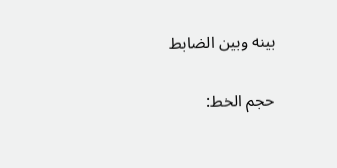بينه وبين الضابط

حجم الخط: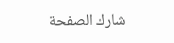شارك الصفحة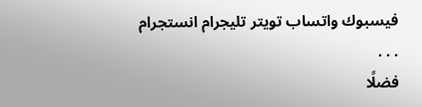فيسبوك واتساب تويتر تليجرام انستجرام
. . .
فضلًا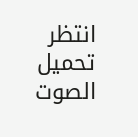انتظر تحميل الصوت